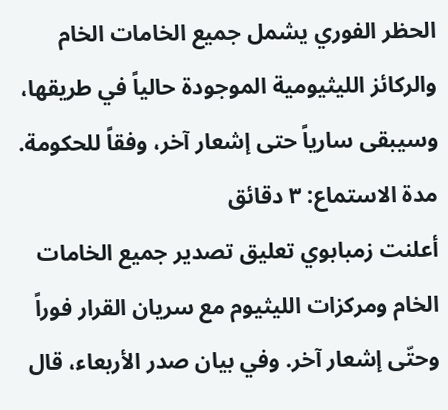الحظر الفوري يشمل جميع الخامات الخام والركائز الليثيومية الموجودة حالياً في طريقها، وسيبقى سارياً حتى إشعار آخر، وفقاً للحكومة.
مدة الاستماع: ٣ دقائق
أعلنت زمبابوي تعليق تصدير جميع الخامات الخام ومركزات الليثيوم مع سريان القرار فوراً وحتّى إشعار آخر. وفي بيان صدر الأربعاء، قال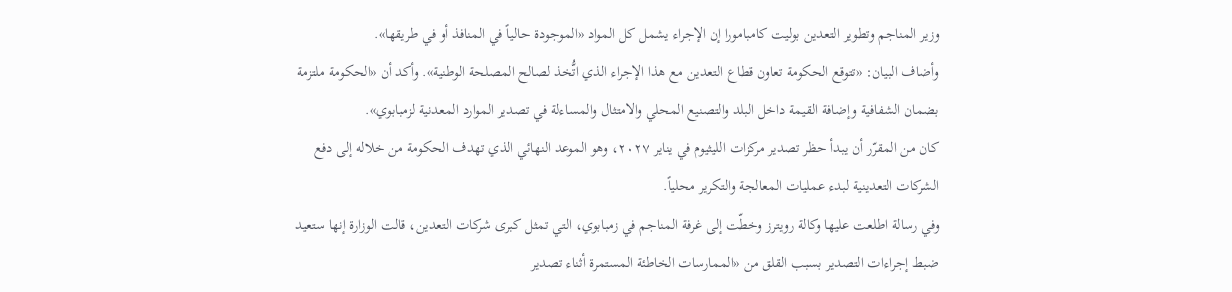وزير المناجم وتطوير التعدين بوليت كامبامورا إن الإجراء يشمل كل المواد «الموجودة حالياً في المنافذ أو في طريقها».
وأضاف البيان: «تتوقع الحكومة تعاون قطاع التعدين مع هذا الإجراء الذي اتُّخذ لصالح المصلحة الوطنية». وأكد أن «الحكومة ملتزمة بضمان الشفافية وإضافة القيمة داخل البلد والتصنيع المحلي والامتثال والمساءلة في تصدير الموارد المعدنية لزمبابوي».
كان من المقرّر أن يبدأ حظر تصدير مركزات الليثيوم في يناير ٢٠٢٧، وهو الموعد النهائي الذي تهدف الحكومة من خلاله إلى دفع الشركات التعدينية لبدء عمليات المعالجة والتكرير محلياً.
وفي رسالة اطلعت عليها وكالة رويترز وخطّت إلى غرفة المناجم في زمبابوي، التي تمثل كبرى شركات التعدين، قالت الوزارة إنها ستعيد ضبط إجراءات التصدير بسبب القلق من «الممارسات الخاطئة المستمرة أثناء تصدير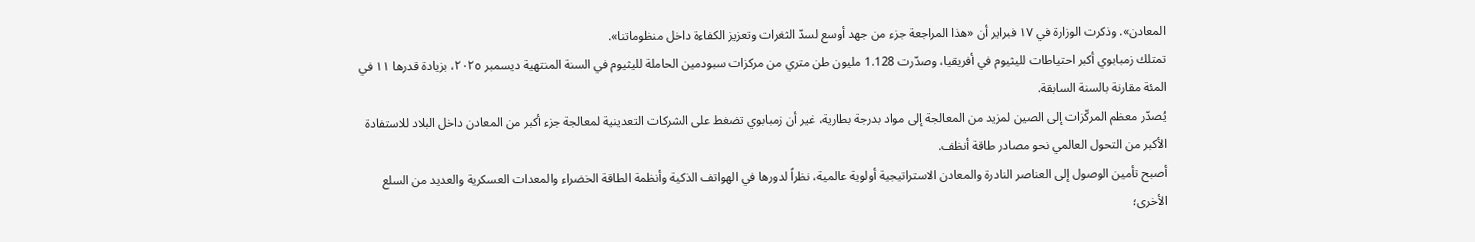المعادن». وذكرت الوزارة في ١٧ فبراير أن «هذا المراجعة جزء من جهد أوسع لسدّ الثغرات وتعزيز الكفاءة داخل منظوماتنا».
تمتلك زمبابوي أكبر احتياطات لليثيوم في أفريقيا، وصدّرت 1.128 مليون طن متري من مركزات سبودمين الحاملة لليثيوم في السنة المنتهية ديسمبر ٢٠٢٥، بزيادة قدرها ١١ في المئة مقارنة بالسنة السابقة.
يُصدّر معظم المركّزات إلى الصين لمزيد من المعالجة إلى مواد بدرجة بطارية، غير أن زمبابوي تضغط على الشركات التعدينية لمعالجة جزء أكبر من المعادن داخل البلاد للاستفادة الأكبر من التحول العالمي نحو مصادر طاقة أنظف.
أصبح تأمين الوصول إلى العناصر النادرة والمعادن الاستراتيجية أولوية عالمية، نظراً لدورها في الهواتف الذكية وأنظمة الطاقة الخضراء والمعدات العسكرية والعديد من السلع الأخرى؛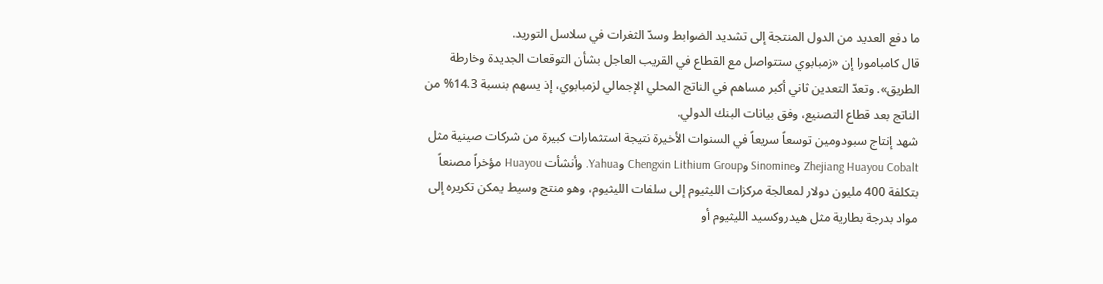ما دفع العديد من الدول المنتجة إلى تشديد الضوابط وسدّ الثغرات في سلاسل التوريد.
قال كامبامورا إن «زمبابوي ستتواصل مع القطاع في القريب العاجل بشأن التوقعات الجديدة وخارطة الطريق». وتعدّ التعدين ثاني أكبر مساهم في الناتج المحلي الإجمالي لزمبابوي، إذ يسهم بنسبة 14.3% من الناتج بعد قطاع التصنيع، وفق بيانات البنك الدولي.
شهد إنتاج سبودومين توسعاً سريعاً في السنوات الأخيرة نتيجة استثمارات كبيرة من شركات صينية مثل Zhejiang Huayou Cobalt وSinomine وChengxin Lithium Group وYahua. وأنشأت Huayou مؤخراً مصنعاً بتكلفة 400 مليون دولار لمعالجة مركزات الليثيوم إلى سلفات الليثيوم، وهو منتج وسيط يمكن تكريره إلى مواد بدرجة بطارية مثل هيدروكسيد الليثيوم أو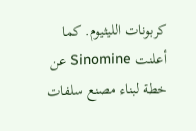كربونات الليثيوم. كما أعلنت Sinomine عن خطة لبناء مصنع سلفات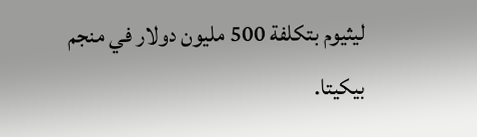ليثيوم بتكلفة 500 مليون دولار في منجم بيكيتا.